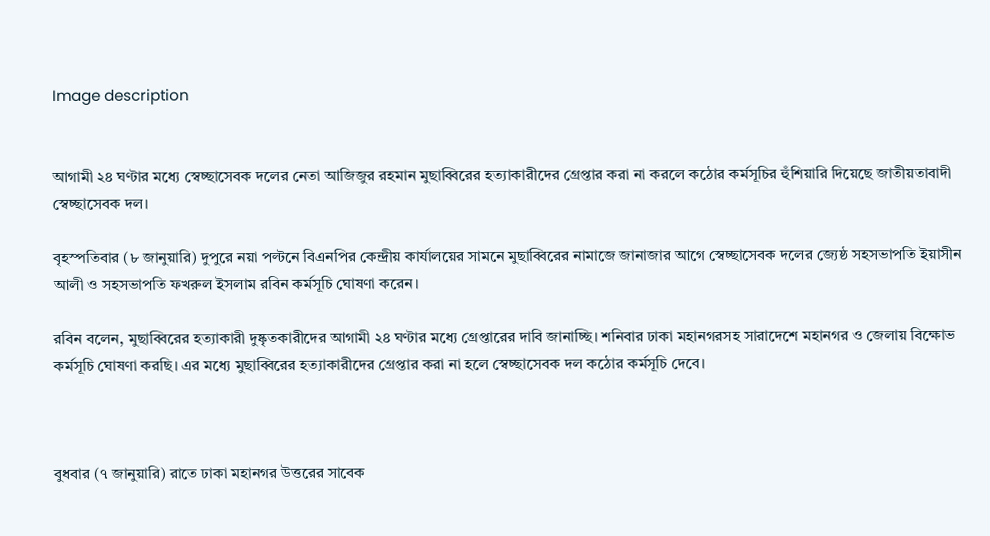Image description


আগামী ২৪ ঘণ্টার মধ্যে স্বেচ্ছাসেবক দলের নেতা আজিজুর রহমান মুছাব্বিরের হত্যাকারীদের গ্রেপ্তার করা না করলে কঠোর কর্মসূচির হুঁশিয়ারি দিয়েছে জাতীয়তাবাদী স্বেচ্ছাসেবক দল।

বৃহস্পতিবার (৮ জানুয়ারি) দুপুরে নয়া পল্টনে বিএনপির কেন্দ্রীয় কার্যালয়ের সামনে মুছাব্বিরের নামাজে জানাজার আগে স্বেচ্ছাসেবক দলের জ্যেষ্ঠ সহসভাপতি ইয়াসীন আলী ও সহসভাপতি ফখরুল ইসলাম রবিন কর্মসূচি ঘোষণা করেন।

রবিন বলেন, মুছাব্বিরের হত্যাকারী দুষ্কৃতকারীদের আগামী ২৪ ঘণ্টার মধ্যে গ্রেপ্তারের দাবি জানাচ্ছি। শনিবার ঢাকা মহানগরসহ সারাদেশে মহানগর ও জেলায় বিক্ষোভ কর্মসূচি ঘোষণা করছি। এর মধ্যে মুছাব্বিরের হত্যাকারীদের গ্রেপ্তার করা না হলে স্বেচ্ছাসেবক দল কঠোর কর্মসূচি দেবে।



বুধবার (৭ জানুয়ারি) রাতে ঢাকা মহানগর উত্তরের সাবেক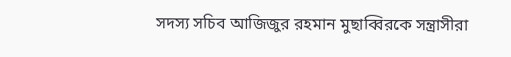সদস্য সচিব আজিজুর রহমান মুছাব্বিরকে সন্ত্রাসীরা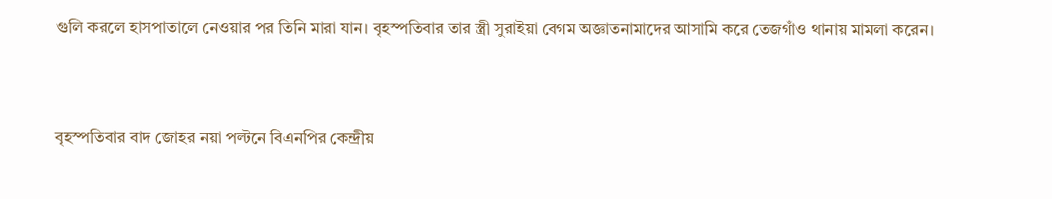গুলি করলে হাসপাতালে নেওয়ার পর তিনি মারা যান। বৃহস্পতিবার তার স্ত্রী সুরাইয়া বেগম অজ্ঞাতনামাদের আসামি করে তেজগাঁও থানায় মামলা করেন।




বৃহস্পতিবার বাদ জোহর নয়া পল্টনে বিএনপির কেন্দ্রীয়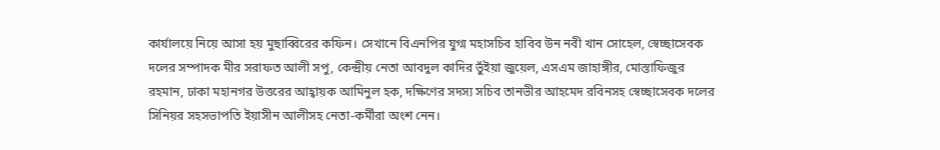কার্যালয়ে নিয়ে আসা হয় মুছাব্বিরের কফিন। সেখানে বিএনপির যুগ্ম মহাসচিব হাবিব উন নবী খান সোহেল, স্বেচ্ছাসেবক দলের সম্পাদক মীর সরাফত আলী সপু, কেন্দ্রীয় নেতা আবদুল কাদির ভুঁইয়া জুয়েল, এসএম জাহাঙ্গীর, মোস্তাফিজুর রহমান, ঢাকা মহানগর উত্তরের আহ্বায়ক আমিনুল হক, দক্ষিণের সদস্য সচিব তানভীর আহমেদ রবিনসহ স্বেচ্ছাসেবক দলের সিনিয়র সহসভাপতি ইয়াসীন আলীসহ নেতা-কর্মীরা অংশ নেন।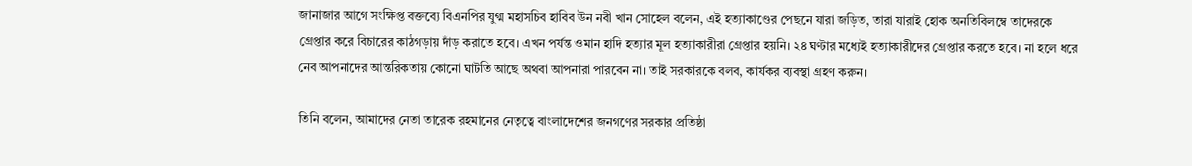জানাজার আগে সংক্ষিপ্ত বক্তব্যে বিএনপির যুগ্ম মহাসচিব হাবিব উন নবী খান সোহেল বলেন, এই হত্যাকাণ্ডের পেছনে যারা জড়িত, তারা যারাই হোক অনতিবিলম্বে তাদেরকে গ্রেপ্তার করে বিচারের কাঠগড়ায় দাঁড় করাতে হবে। এখন পর্যন্ত ওমান হাদি হত্যার মূল হত্যাকারীরা গ্রেপ্তার হয়নি। ২৪ ঘণ্টার মধ্যেই হত্যাকারীদের গ্রেপ্তার করতে হবে। না হলে ধরে নেব আপনাদের আন্তরিকতায় কোনো ঘাটতি আছে অথবা আপনারা পারবেন না। তাই সরকারকে বলব, কার্যকর ব্যবস্থা গ্রহণ করুন।

তিনি বলেন, আমাদের নেতা তারেক রহমানের নেতৃত্বে বাংলাদেশের জনগণের সরকার প্রতিষ্ঠা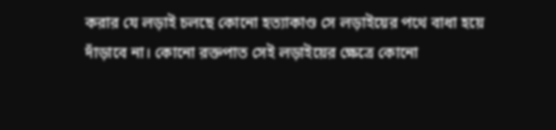করার যে লড়াই চলছে কোনো হত্যাকাণ্ড সে লড়াইয়ের পথে বাধা হয়ে দাঁড়াবে না। কোনো রক্তপাত সেই লড়াইয়ের ক্ষেত্রে কোনো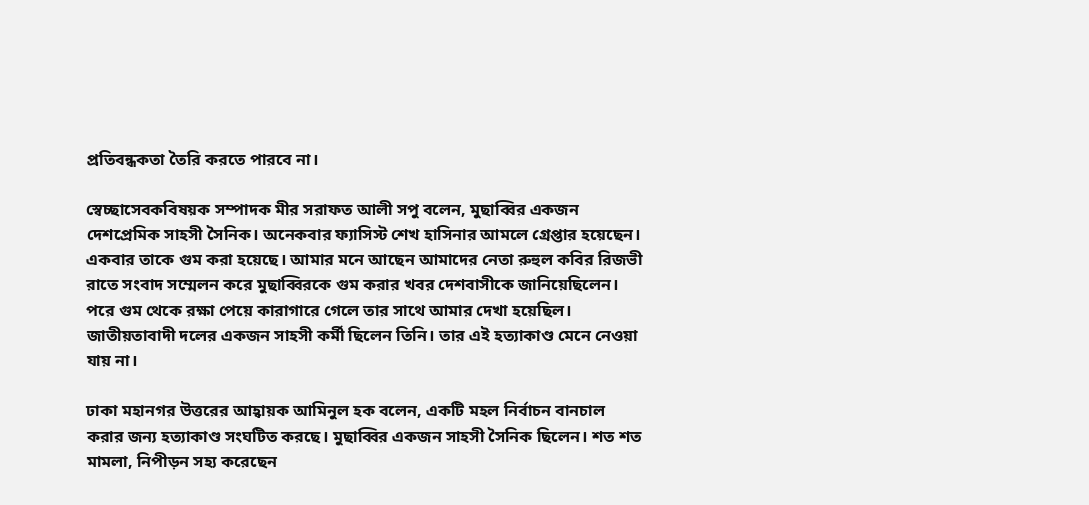প্রতিবন্ধকতা তৈরি করতে পারবে না।

স্বেচ্ছাসেবকবিষয়ক সম্পাদক মীর সরাফত আলী সপু বলেন, মুছাব্বির একজন দেশপ্রেমিক সাহসী সৈনিক। অনেকবার ফ্যাসিস্ট শেখ হাসিনার আমলে গ্রেপ্তার হয়েছেন। একবার তাকে গুম করা হয়েছে। আমার মনে আছেন আমাদের নেতা রুহুল কবির রিজভী রাতে সংবাদ সম্মেলন করে মুছাব্বিরকে গুম করার খবর দেশবাসীকে জানিয়েছিলেন। পরে গুম থেকে রক্ষা পেয়ে কারাগারে গেলে তার সাথে আমার দেখা হয়েছিল। জাতীয়তাবাদী দলের একজন সাহসী কর্মী ছিলেন তিনি। তার এই হত্যাকাণ্ড মেনে নেওয়া যায় না।

ঢাকা মহানগর উত্তরের আহ্বায়ক আমিনুল হক বলেন, একটি মহল নির্বাচন বানচাল করার জন্য হত্যাকাণ্ড সংঘটিত করছে। মুছাব্বির একজন সাহসী সৈনিক ছিলেন। শত শত মামলা, নিপীড়ন সহ্য করেছেন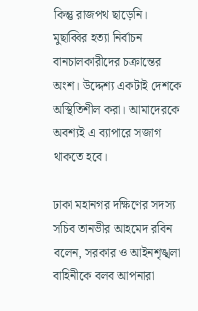কিন্তু রাজপথ ছাড়েনি। মুছাব্বির হত্যা নির্বাচন বানচালকারীদের চক্রান্তের অংশ। উদ্দেশ্য একটাই দেশকে অস্থিতিশীল করা। আমাদেরকে অবশ্যই এ ব্যাপারে সজাগ থাকতে হবে।

ঢাকা মহানগর দক্ষিণের সদস্য সচিব তানভীর আহমেদ রবিন বলেন, সরকার ও আইনশৃঙ্খলা বাহিনীকে বলব আপনারা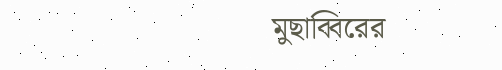মুছাব্বিরের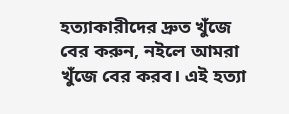হত্যাকারীদের দ্রুত খুঁজে বের করুন, নইলে আমরা খুঁজে বের করব। এই হত্যা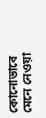কোনোভাবে মেনে নেওয়া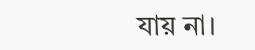যায় না।